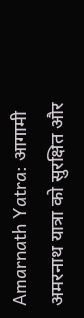Amarnath Yatra: आगामी अमरनाथ यात्रा को सुरक्षित और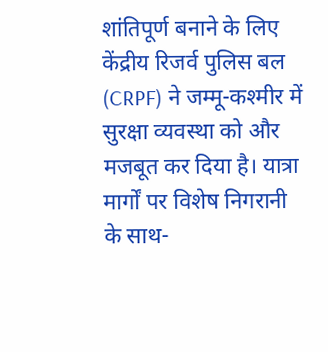शांतिपूर्ण बनाने के लिए केंद्रीय रिजर्व पुलिस बल (CRPF) ने जम्मू-कश्मीर में सुरक्षा व्यवस्था को और मजबूत कर दिया है। यात्रा मार्गों पर विशेष निगरानी के साथ-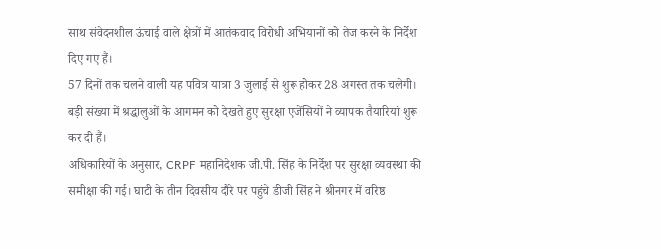साथ संवेदनशील ऊंचाई वाले क्षेत्रों में आतंकवाद विरोधी अभियानों को तेज करने के निर्देश दिए गए हैं।
57 दिनों तक चलने वाली यह पवित्र यात्रा 3 जुलाई से शुरू होकर 28 अगस्त तक चलेगी। बड़ी संख्या में श्रद्धालुओं के आगमन को देखते हुए सुरक्षा एजेंसियों ने व्यापक तैयारियां शुरू कर दी हैं।
अधिकारियों के अनुसार, CRPF महानिदेशक जी.पी. सिंह के निर्देश पर सुरक्षा व्यवस्था की समीक्षा की गई। घाटी के तीन दिवसीय दौरे पर पहुंचे डीजी सिंह ने श्रीनगर में वरिष्ठ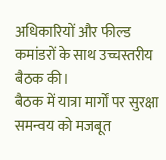अधिकारियों और फील्ड कमांडरों के साथ उच्चस्तरीय बैठक की।
बैठक में यात्रा मार्गों पर सुरक्षा समन्वय को मजबूत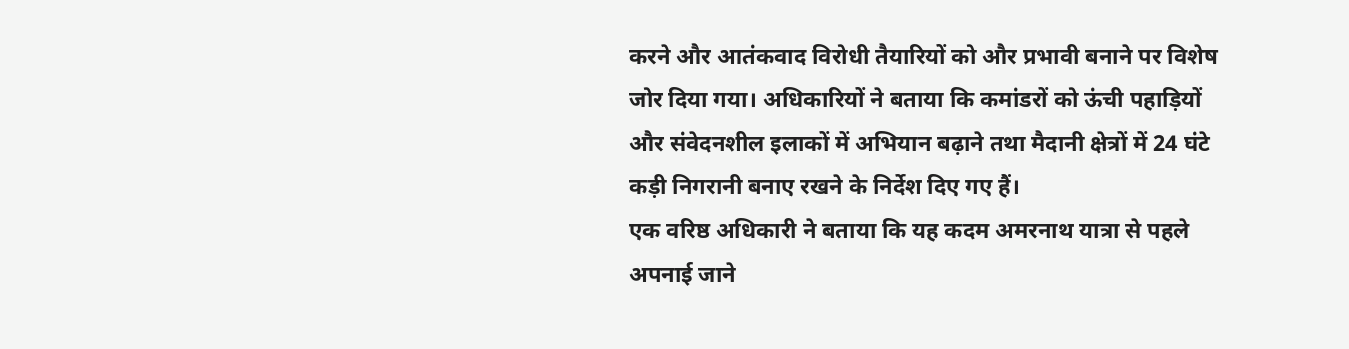करने और आतंकवाद विरोधी तैयारियों को और प्रभावी बनाने पर विशेष जोर दिया गया। अधिकारियों ने बताया कि कमांडरों को ऊंची पहाड़ियों और संवेदनशील इलाकों में अभियान बढ़ाने तथा मैदानी क्षेत्रों में 24 घंटे कड़ी निगरानी बनाए रखने के निर्देश दिए गए हैं।
एक वरिष्ठ अधिकारी ने बताया कि यह कदम अमरनाथ यात्रा से पहले अपनाई जाने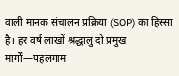वाली मानक संचालन प्रक्रिया (SOP) का हिस्सा है। हर वर्ष लाखों श्रद्धालु दो प्रमुख मार्गों—पहलगाम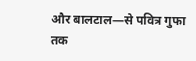और बालटाल—से पवित्र गुफा तक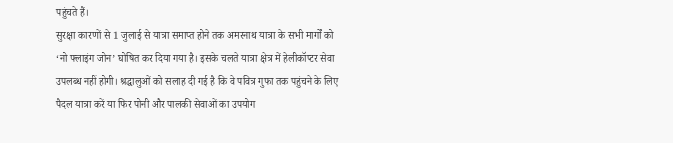पहुंचते हैं।
सुरक्षा कारणों से 1 जुलाई से यात्रा समाप्त होने तक अमरनाथ यात्रा के सभी मार्गों को ‘नो फ्लाइंग जोन’ घोषित कर दिया गया है। इसके चलते यात्रा क्षेत्र में हेलीकॉप्टर सेवा उपलब्ध नहीं होगी। श्रद्धालुओं को सलाह दी गई है कि वे पवित्र गुफा तक पहुंचने के लिए पैदल यात्रा करें या फिर पोनी और पालकी सेवाओं का उपयोग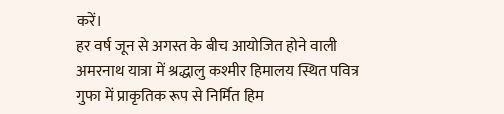करें।
हर वर्ष जून से अगस्त के बीच आयोजित होने वाली अमरनाथ यात्रा में श्रद्धालु कश्मीर हिमालय स्थित पवित्र गुफा में प्राकृतिक रूप से निर्मित हिम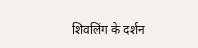शिवलिंग के दर्शन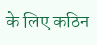के लिए कठिन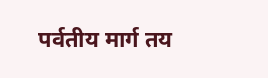पर्वतीय मार्ग तय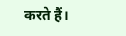करते हैं।